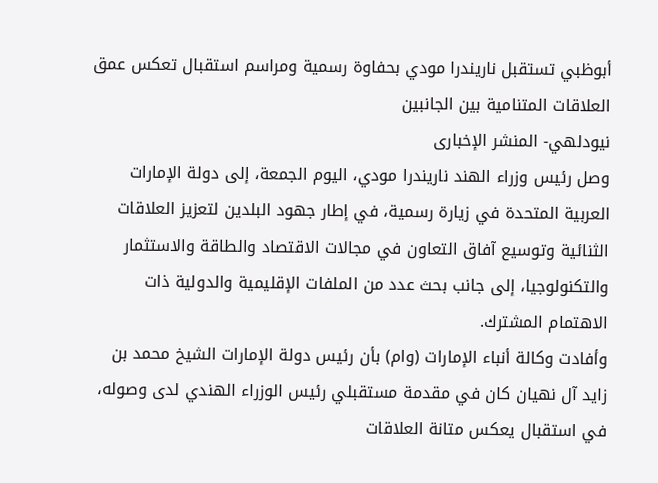أبوظبي تستقبل ناريندرا مودي بحفاوة رسمية ومراسم استقبال تعكس عمق العلاقات المتنامية بين الجانبين
نيودلهي- المنشر الإخبارى
وصل رئيس وزراء الهند ناريندرا مودي، اليوم الجمعة، إلى دولة الإمارات العربية المتحدة في زيارة رسمية، في إطار جهود البلدين لتعزيز العلاقات الثنائية وتوسيع آفاق التعاون في مجالات الاقتصاد والطاقة والاستثمار والتكنولوجيا، إلى جانب بحث عدد من الملفات الإقليمية والدولية ذات الاهتمام المشترك.
وأفادت وكالة أنباء الإمارات (وام) بأن رئيس دولة الإمارات الشيخ محمد بن زايد آل نهيان كان في مقدمة مستقبلي رئيس الوزراء الهندي لدى وصوله، في استقبال يعكس متانة العلاقات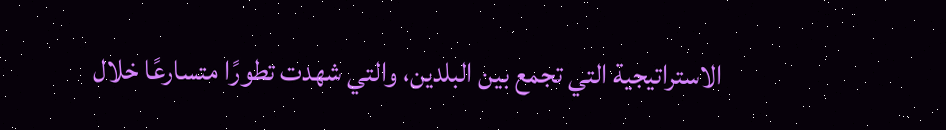الاستراتيجية التي تجمع بين البلدين، والتي شهدت تطورًا متسارعًا خلال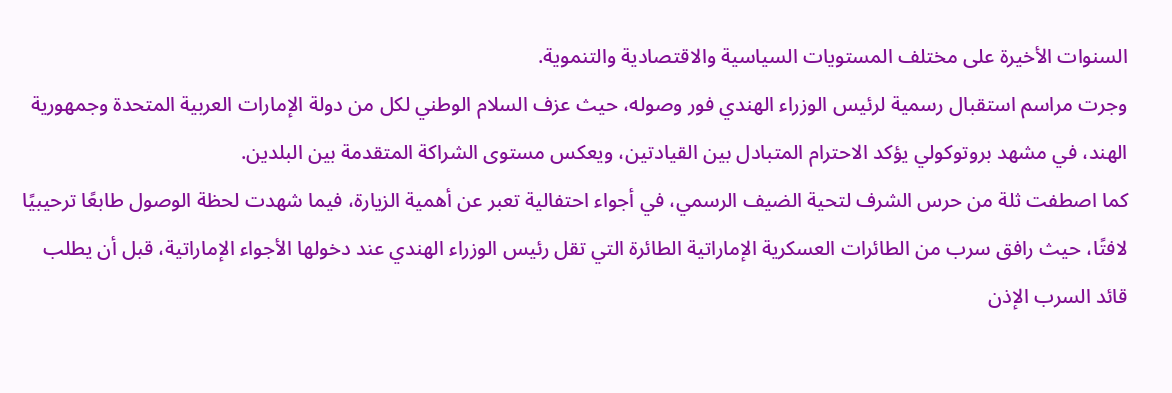السنوات الأخيرة على مختلف المستويات السياسية والاقتصادية والتنموية.
وجرت مراسم استقبال رسمية لرئيس الوزراء الهندي فور وصوله، حيث عزف السلام الوطني لكل من دولة الإمارات العربية المتحدة وجمهورية الهند، في مشهد بروتوكولي يؤكد الاحترام المتبادل بين القيادتين، ويعكس مستوى الشراكة المتقدمة بين البلدين.
كما اصطفت ثلة من حرس الشرف لتحية الضيف الرسمي، في أجواء احتفالية تعبر عن أهمية الزيارة، فيما شهدت لحظة الوصول طابعًا ترحيبيًا لافتًا، حيث رافق سرب من الطائرات العسكرية الإماراتية الطائرة التي تقل رئيس الوزراء الهندي عند دخولها الأجواء الإماراتية، قبل أن يطلب قائد السرب الإذن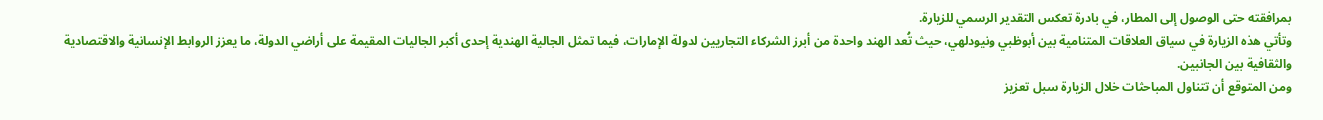بمرافقته حتى الوصول إلى المطار، في بادرة تعكس التقدير الرسمي للزيارة.
وتأتي هذه الزيارة في سياق العلاقات المتنامية بين أبوظبي ونيودلهي، حيث تُعد الهند واحدة من أبرز الشركاء التجاريين لدولة الإمارات، فيما تمثل الجالية الهندية إحدى أكبر الجاليات المقيمة على أراضي الدولة، ما يعزز الروابط الإنسانية والاقتصادية والثقافية بين الجانبين.
ومن المتوقع أن تتناول المباحثات خلال الزيارة سبل تعزيز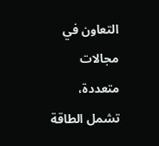التعاون في مجالات متعددة، تشمل الطاقة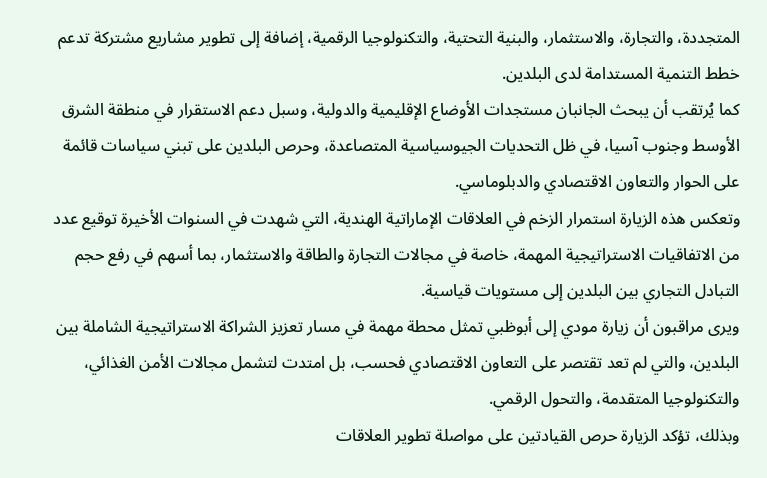المتجددة، والتجارة، والاستثمار، والبنية التحتية، والتكنولوجيا الرقمية، إضافة إلى تطوير مشاريع مشتركة تدعم خطط التنمية المستدامة لدى البلدين.
كما يُرتقب أن يبحث الجانبان مستجدات الأوضاع الإقليمية والدولية، وسبل دعم الاستقرار في منطقة الشرق الأوسط وجنوب آسيا، في ظل التحديات الجيوسياسية المتصاعدة، وحرص البلدين على تبني سياسات قائمة على الحوار والتعاون الاقتصادي والدبلوماسي.
وتعكس هذه الزيارة استمرار الزخم في العلاقات الإماراتية الهندية، التي شهدت في السنوات الأخيرة توقيع عدد من الاتفاقيات الاستراتيجية المهمة، خاصة في مجالات التجارة والطاقة والاستثمار، بما أسهم في رفع حجم التبادل التجاري بين البلدين إلى مستويات قياسية.
ويرى مراقبون أن زيارة مودي إلى أبوظبي تمثل محطة مهمة في مسار تعزيز الشراكة الاستراتيجية الشاملة بين البلدين، والتي لم تعد تقتصر على التعاون الاقتصادي فحسب، بل امتدت لتشمل مجالات الأمن الغذائي، والتكنولوجيا المتقدمة، والتحول الرقمي.
وبذلك، تؤكد الزيارة حرص القيادتين على مواصلة تطوير العلاقات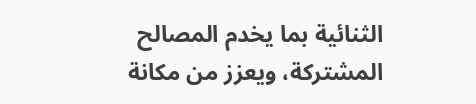الثنائية بما يخدم المصالح المشتركة، ويعزز من مكانة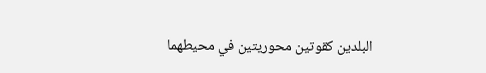البلدين كقوتين محوريتين في محيطهما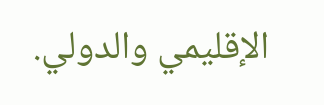الإقليمي والدولي.